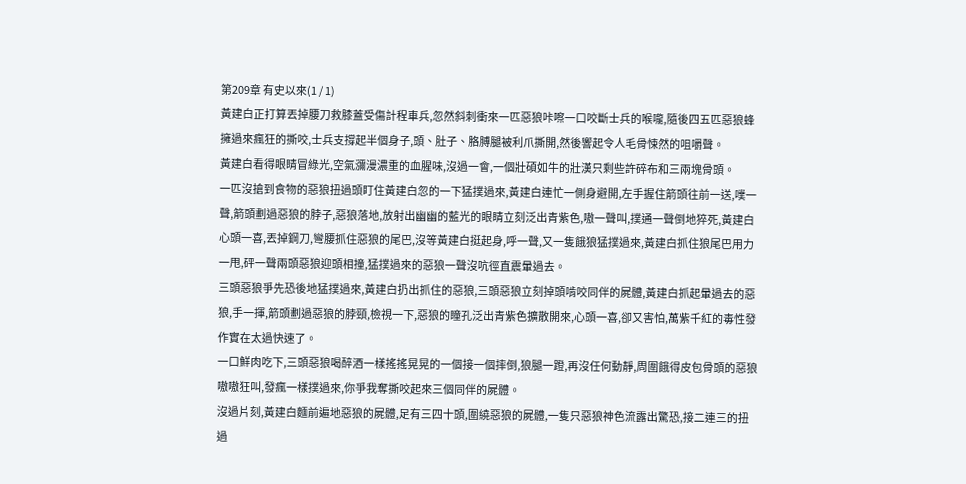第209章 有史以來(1 / 1)
黃建白正打算丟掉腰刀救膝蓋受傷計程車兵,忽然斜刺衝來一匹惡狼咔嚓一口咬斷士兵的喉嚨,隨後四五匹惡狼蜂擁過來瘋狂的撕咬,士兵支撐起半個身子,頭、肚子、胳膊腿被利爪撕開,然後響起令人毛骨悚然的咀嚼聲。
黃建白看得眼睛冒綠光,空氣瀰漫濃重的血腥味,沒過一會,一個壯碩如牛的壯漢只剩些許碎布和三兩塊骨頭。
一匹沒搶到食物的惡狼扭過頭盯住黃建白忽的一下猛撲過來,黃建白連忙一側身避開,左手握住箭頭往前一送,噗一聲,箭頭劃過惡狼的脖子,惡狼落地,放射出幽幽的藍光的眼睛立刻泛出青紫色,嗷一聲叫,撲通一聲倒地猝死,黃建白心頭一喜,丟掉鋼刀,彎腰抓住惡狼的尾巴,沒等黃建白挺起身,呼一聲,又一隻餓狼猛撲過來,黃建白抓住狼尾巴用力一甩,砰一聲兩頭惡狼迎頭相撞,猛撲過來的惡狼一聲沒吭徑直震暈過去。
三頭惡狼爭先恐後地猛撲過來,黃建白扔出抓住的惡狼,三頭惡狼立刻掉頭啃咬同伴的屍體,黃建白抓起暈過去的惡狼,手一揮,箭頭劃過惡狼的脖頸,檢視一下,惡狼的瞳孔泛出青紫色擴散開來,心頭一喜,卻又害怕,萬紫千紅的毒性發作實在太過快速了。
一口鮮肉吃下,三頭惡狼喝醉酒一樣搖搖晃晃的一個接一個摔倒,狼腿一蹬,再沒任何動靜,周圍餓得皮包骨頭的惡狼嗷嗷狂叫,發瘋一樣撲過來,你爭我奪撕咬起來三個同伴的屍體。
沒過片刻,黃建白麵前遍地惡狼的屍體,足有三四十頭,圍繞惡狼的屍體,一隻只惡狼神色流露出驚恐,接二連三的扭過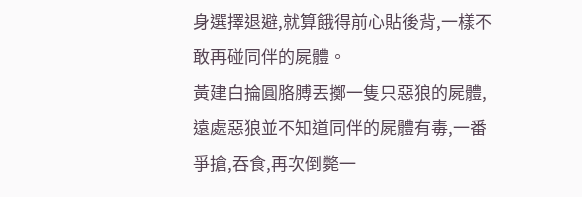身選擇退避,就算餓得前心貼後背,一樣不敢再碰同伴的屍體。
黃建白掄圓胳膊丟擲一隻只惡狼的屍體,遠處惡狼並不知道同伴的屍體有毒,一番爭搶,吞食,再次倒斃一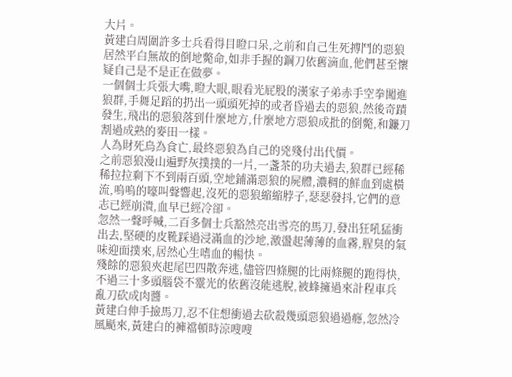大片。
黃建白周圍許多士兵看得目瞪口呆,之前和自己生死搏鬥的惡狼居然平白無故的倒地斃命,如非手握的鋼刀依舊滴血,他們甚至懷疑自己是不是正在做夢。
一個個士兵張大嘴,瞪大眼,眼看光屁股的漢家子弟赤手空拳闖進狼群,手舞足蹈的扔出一頭頭死掉的或者昏過去的惡狼,然後奇蹟發生,飛出的惡狼落到什麼地方,什麼地方惡狼成批的倒斃,和鐮刀割過成熟的麥田一樣。
人為財死鳥為食亡,最終惡狼為自己的兇殘付出代價。
之前惡狼漫山遍野灰撲撲的一片,一盞茶的功夫過去,狼群已經稀稀拉拉剩下不到兩百頭,空地鋪滿惡狼的屍體,濃稠的鮮血到處橫流,嗚嗚的嚎叫聲響起,沒死的惡狼縮縮脖子,瑟瑟發抖,它們的意志已經崩潰,血早已經冷卻。
忽然一聲呼喊,二百多個士兵豁然亮出雪亮的馬刀,發出狂吼猛衝出去,堅硬的皮靴踩過浸滿血的沙地,激盪起薄薄的血霧,腥臭的氣味迎面撲來,居然心生嗜血的暢快。
殘餘的惡狼夾起尾巴四散奔逃,儘管四條腿的比兩條腿的跑得快,不過三十多頭腦袋不靈光的依舊沒能逃脫,被蜂擁過來計程車兵亂刀砍成肉醬。
黃建白伸手撿馬刀,忍不住想衝過去砍殺幾頭惡狼過過癮,忽然冷風颳來,黃建白的褲襠頓時涼嗖嗖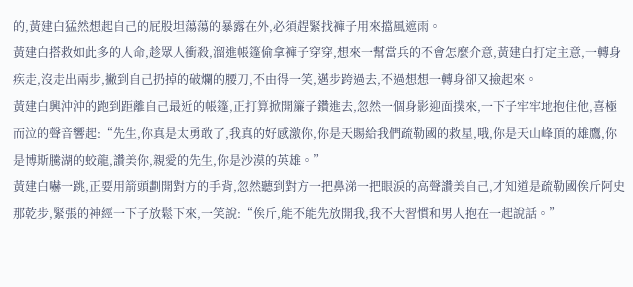的,黃建白猛然想起自己的屁股坦蕩蕩的暴露在外,必須趕緊找褲子用來擋風遮雨。
黃建白搭救如此多的人命,趁眾人衝殺,溜進帳篷偷拿褲子穿穿,想來一幫當兵的不會怎麼介意,黃建白打定主意,一轉身疾走,沒走出兩步,撇到自己扔掉的破爛的腰刀,不由得一笑,邁步跨過去,不過想想一轉身卻又撿起來。
黃建白興沖沖的跑到距離自己最近的帳篷,正打算掀開簾子鑽進去,忽然一個身影迎面撲來,一下子牢牢地抱住他,喜極而泣的聲音響起:“先生,你真是太勇敢了,我真的好感激你,你是天賜給我們疏勒國的救星,哦,你是天山峰頂的雄鷹,你是博斯騰湖的蛟龍,讚美你,親愛的先生,你是沙漠的英雄。”
黃建白嚇一跳,正要用箭頭劃開對方的手背,忽然聽到對方一把鼻涕一把眼淚的高聲讚美自己,才知道是疏勒國俟斤阿史那乾步,緊張的神經一下子放鬆下來,一笑說:“俟斤,能不能先放開我,我不大習慣和男人抱在一起說話。”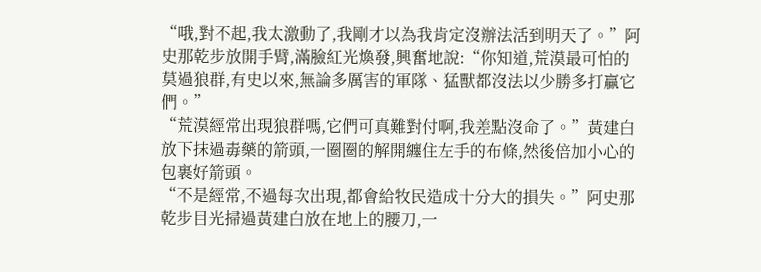“哦,對不起,我太激動了,我剛才以為我肯定沒辦法活到明天了。”阿史那乾步放開手臂,滿臉紅光煥發,興奮地說:“你知道,荒漠最可怕的莫過狼群,有史以來,無論多厲害的軍隊、猛獸都沒法以少勝多打贏它們。”
“荒漠經常出現狼群嗎,它們可真難對付啊,我差點沒命了。”黃建白放下抹過毒藥的箭頭,一圈圈的解開纏住左手的布條,然後倍加小心的包裹好箭頭。
“不是經常,不過每次出現,都會給牧民造成十分大的損失。”阿史那乾步目光掃過黃建白放在地上的腰刀,一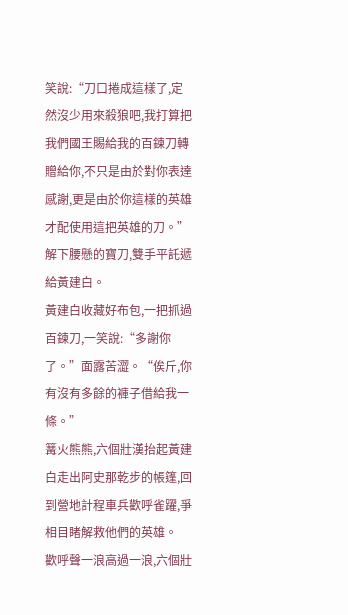笑說:“刀口捲成這樣了,定然沒少用來殺狼吧,我打算把我們國王賜給我的百鍊刀轉贈給你,不只是由於對你表達感謝,更是由於你這樣的英雄才配使用這把英雄的刀。”解下腰懸的寶刀,雙手平託遞給黃建白。
黃建白收藏好布包,一把抓過百鍊刀,一笑說:“多謝你了。”面露苦澀。“俟斤,你有沒有多餘的褲子借給我一條。”
篝火熊熊,六個壯漢抬起黃建白走出阿史那乾步的帳篷,回到營地計程車兵歡呼雀躍,爭相目睹解救他們的英雄。
歡呼聲一浪高過一浪,六個壯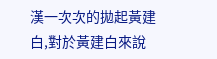漢一次次的拋起黃建白,對於黃建白來說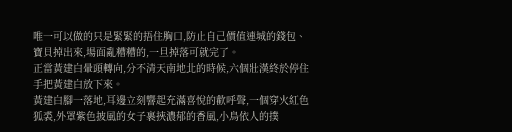唯一可以做的只是緊緊的捂住胸口,防止自己價值連城的錢包、寶貝掉出來,場面亂糟糟的,一旦掉落可就完了。
正當黃建白暈頭轉向,分不清天南地北的時候,六個壯漢終於停住手把黃建白放下來。
黃建白腳一落地,耳邊立刻響起充滿喜悅的歡呼聲,一個穿火紅色狐裘,外罩紫色披風的女子裹挾濃郁的香風,小鳥依人的撲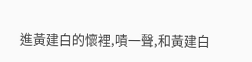進黃建白的懷裡,嘖一聲,和黃建白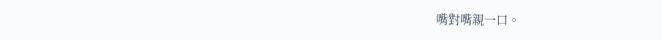嘴對嘴親一口。